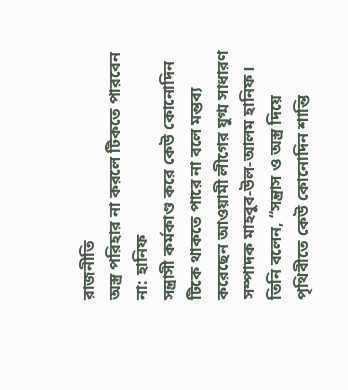রাজনীতি
অস্ত্র পরিহার না করলে টিকতে পারবেন না: হানিফ
সন্ত্রাসী কর্মকাণ্ড করে কেউ কোনোদিন টিকে থাকতে পারে না বলে মন্তব্য করেছেন আওয়ামী লীগের যুগ্ম সাধারণ সম্পাদক মাহবুব-উল-আলম হানিফ।
তিনি বলেন, “সন্ত্রাস ও অস্ত্র দিয়ে পৃথিবীতে কেউ কোনোদিন শান্তি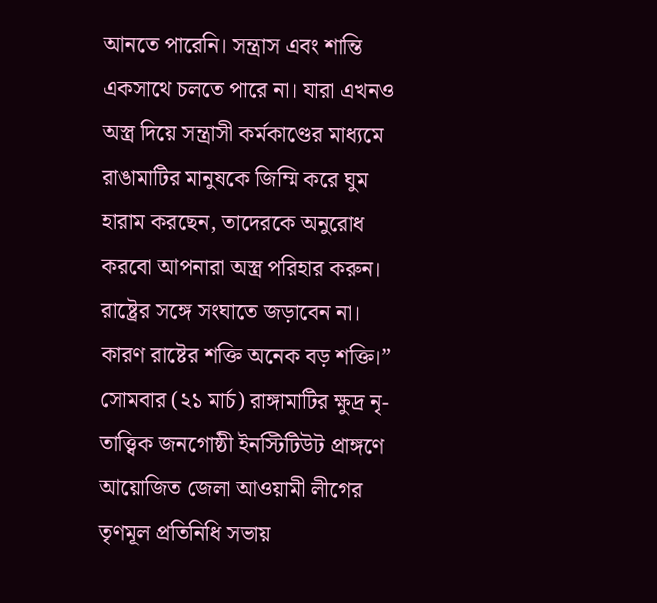আনতে পারেনি। সন্ত্রাস এবং শান্তি একসাথে চলতে পারে না। যারা এখনও অস্ত্র দিয়ে সন্ত্রাসী কর্মকাণ্ডের মাধ্যমে রাঙামাটির মানুষকে জিম্মি করে ঘুম হারাম করছেন, তাদেরকে অনুরোধ করবো আপনারা অস্ত্র পরিহার করুন। রাষ্ট্রের সঙ্গে সংঘাতে জড়াবেন না। কারণ রাষ্টের শক্তি অনেক বড় শক্তি।”
সোমবার (২১ মার্চ) রাঙ্গামাটির ক্ষুদ্র নৃ-তাত্ত্বিক জনগোষ্ঠী ইনস্টিটিউট প্রাঙ্গণে আয়োজিত জেলা আওয়ামী লীগের তৃণমূল প্রতিনিধি সভায়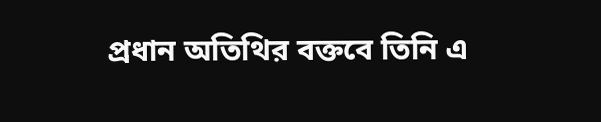প্রধান অতিথির বক্তবে তিনি এ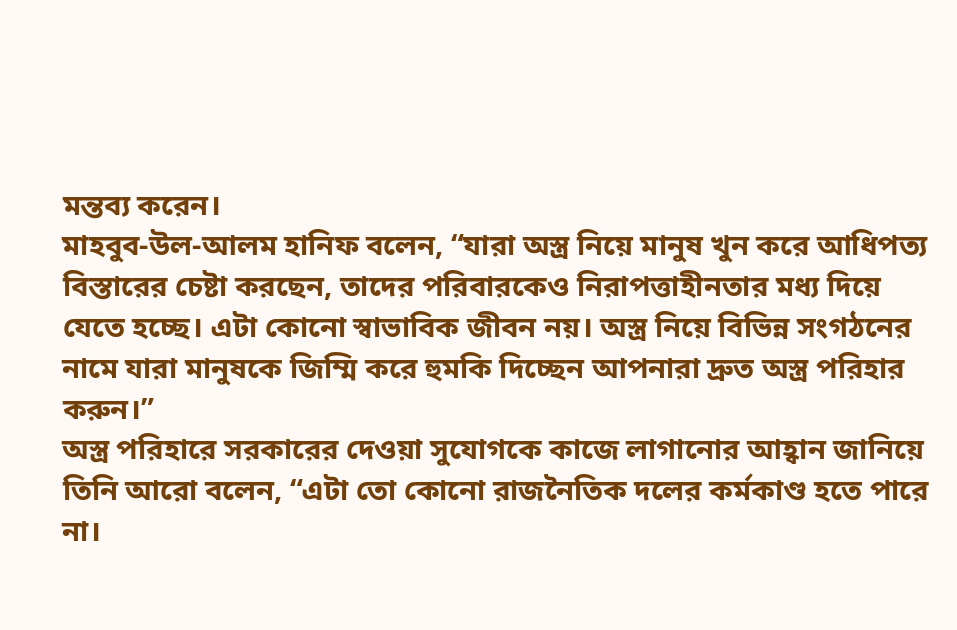মন্তব্য করেন।
মাহবুব-উল-আলম হানিফ বলেন, “যারা অস্ত্র নিয়ে মানুষ খুন করে আধিপত্য বিস্তারের চেষ্টা করছেন, তাদের পরিবারকেও নিরাপত্তাহীনতার মধ্য দিয়ে যেতে হচ্ছে। এটা কোনো স্বাভাবিক জীবন নয়। অস্ত্র নিয়ে বিভিন্ন সংগঠনের নামে যারা মানুষকে জিম্মি করে হুমকি দিচ্ছেন আপনারা দ্রুত অস্ত্র পরিহার করুন।”
অস্ত্র পরিহারে সরকারের দেওয়া সুযোগকে কাজে লাগানোর আহ্বান জানিয়ে তিনি আরো বলেন, “এটা তো কোনো রাজনৈতিক দলের কর্মকাণ্ড হতে পারে না।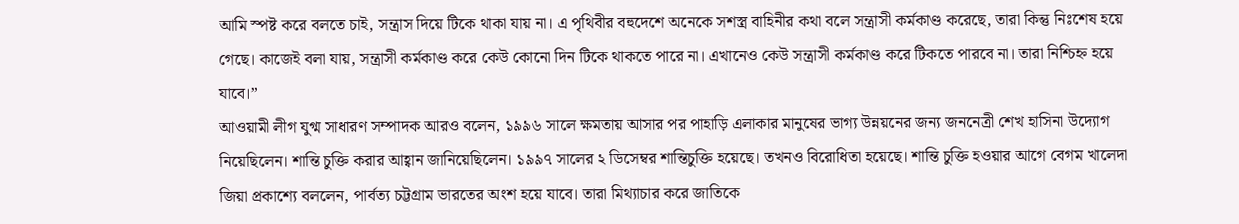আমি স্পষ্ট করে বলতে চাই, সন্ত্রাস দিয়ে টিকে থাকা যায় না। এ পৃথিবীর বহুদেশে অনেকে সশস্ত্র বাহিনীর কথা বলে সন্ত্রাসী কর্মকাণ্ড করেছে, তারা কিন্তু নিঃশেষ হয়ে গেছে। কাজেই বলা যায়, সন্ত্রাসী কর্মকাণ্ড করে কেউ কোনো দিন টিকে থাকতে পারে না। এখানেও কেউ সন্ত্রাসী কর্মকাণ্ড করে টিকতে পারবে না। তারা নিশ্চিহ্ন হয়ে যাবে।”
আওয়ামী লীগ যুগ্ম সাধারণ সম্পাদক আরও বলেন, ১৯৯৬ সালে ক্ষমতায় আসার পর পাহাড়ি এলাকার মানুষের ভাগ্য উন্নয়নের জন্য জননেত্রী শেখ হাসিনা উদ্যোগ নিয়েছিলেন। শান্তি চুক্তি করার আহ্বান জানিয়েছিলেন। ১৯৯৭ সালের ২ ডিসেম্বর শান্তিচুক্তি হয়েছে। তখনও বিরোধিতা হয়েছে। শান্তি চুক্তি হওয়ার আগে বেগম খালেদা জিয়া প্রকাশ্যে বললেন, পার্বত্য চট্টগ্রাম ভারতের অংশ হয়ে যাবে। তারা মিথ্যাচার করে জাতিকে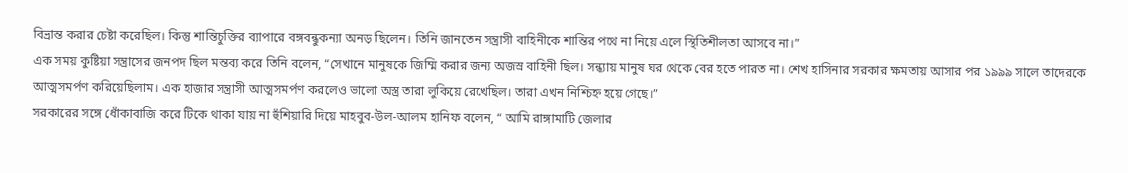বিভ্রান্ত করার চেষ্টা করেছিল। কিন্তু শান্তিচুক্তির ব্যাপারে বঙ্গবন্ধুকন্যা অনড় ছিলেন। তিনি জানতেন সন্ত্রাসী বাহিনীকে শান্তির পথে না নিয়ে এলে স্থিতিশীলতা আসবে না।”
এক সময় কুষ্টিয়া সন্ত্রাসের জনপদ ছিল মন্তব্য করে তিনি বলেন, “সেখানে মানুষকে জিম্মি করার জন্য অজস্র বাহিনী ছিল। সন্ধ্যায় মানুষ ঘর থেকে বের হতে পারত না। শেখ হাসিনার সরকার ক্ষমতায় আসার পর ১৯৯৯ সালে তাদেরকে আত্মসমর্পণ করিয়েছিলাম। এক হাজার সন্ত্রাসী আত্মসমর্পণ করলেও ভালো অস্ত্র তারা লুকিয়ে রেখেছিল। তারা এখন নিশ্চিহ্ন হয়ে গেছে।”
সরকারের সঙ্গে ধোঁকাবাজি করে টিকে থাকা যায় না হুঁশিয়ারি দিয়ে মাহবুব-উল-আলম হানিফ বলেন, “ আমি রাঙ্গামাটি জেলার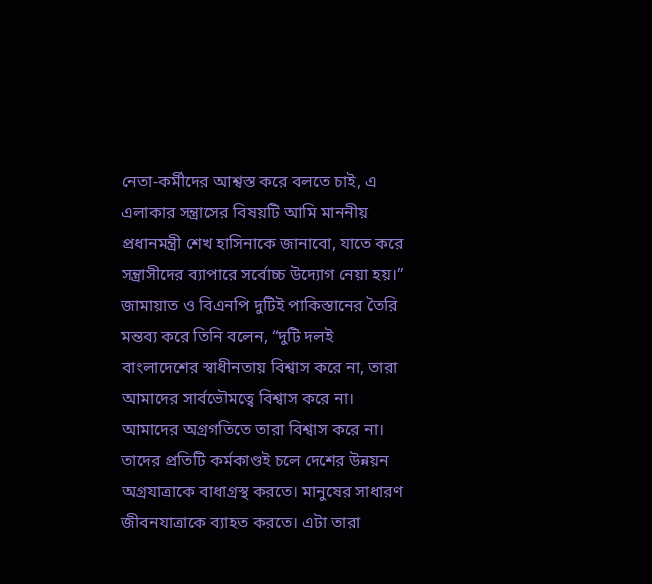নেতা-কর্মীদের আশ্বস্ত করে বলতে চাই, এ এলাকার সন্ত্রাসের বিষয়টি আমি মাননীয় প্রধানমন্ত্রী শেখ হাসিনাকে জানাবো, যাতে করে সন্ত্রাসীদের ব্যাপারে সর্বোচ্চ উদ্যোগ নেয়া হয়।”
জামায়াত ও বিএনপি দুটিই পাকিস্তানের তৈরি মন্তব্য করে তিনি বলেন, “দুটি দলই বাংলাদেশের স্বাধীনতায় বিশ্বাস করে না, তারা আমাদের সার্বভৌমত্বে বিশ্বাস করে না। আমাদের অগ্রগতিতে তারা বিশ্বাস করে না। তাদের প্রতিটি কর্মকাণ্ডই চলে দেশের উন্নয়ন অগ্রযাত্রাকে বাধাগ্রস্থ করতে। মানুষের সাধারণ জীবনযাত্রাকে ব্যাহত করতে। এটা তারা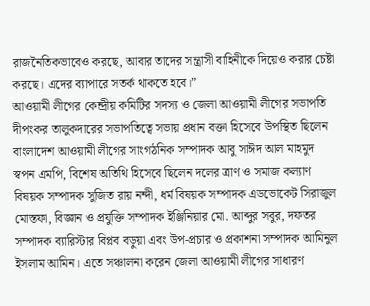রাজনৈতিকভাবেও করছে, আবার তাদের সন্ত্রাসী বাহিনীকে দিয়েও করার চেষ্টা করছে। এদের ব্যাপারে সতর্ক থাকতে হবে।”
আওয়ামী লীগের কেন্দ্রীয় কমিটির সদস্য ও জেলা আওয়ামী লীগের সভাপতি দীপংকর তালুকদারের সভাপতিত্বে সভায় প্রধান বক্তা হিসেবে উপস্থিত ছিলেন বাংলাদেশ আওয়ামী লীগের সাংগঠনিক সম্পাদক আবু সাঈদ আল মাহমুদ স্বপন এমপি, বিশেষ অতিথি হিসেবে ছিলেন দলের ত্রাণ ও সমাজ কল্যাণ বিষয়ক সম্পাদক সুজিত রায় নন্দী, ধর্ম বিষয়ক সম্পাদক এডভোকেট সিরাজুল মোস্তফা, বিজ্ঞান ও প্রযুক্তি সম্পাদক ইঞ্জিনিয়ার মো. আব্দুর সবুর, দফতর সম্পাদক ব্যারিস্টার বিপ্লব বড়ুয়া এবং উপ-প্রচার ও প্রকাশনা সম্পাদক আমিনুল ইসলাম আমিন। এতে সঞ্চালনা করেন জেলা আওয়ামী লীগের সাধারণ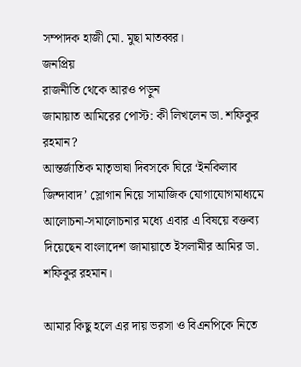সম্পাদক হাজী মো. মুছা মাতব্বর।
জনপ্রিয়
রাজনীতি থেকে আরও পড়ুন
জামায়াত আমিরের পোস্ট: কী লিখলেন ডা. শফিকুর রহমান?
আন্তর্জাতিক মাতৃভাষা দিবসকে ঘিরে ‘ইনকিলাব জিন্দাবাদ’ স্লোগান নিয়ে সামাজিক যোগাযোগমাধ্যমে আলোচনা-সমালোচনার মধ্যে এবার এ বিষয়ে বক্তব্য দিয়েছেন বাংলাদেশ জামায়াতে ইসলামীর আমির ডা. শফিকুর রহমান।

আমার কিছু হলে এর দায় ভরসা ও বিএনপিকে নিতে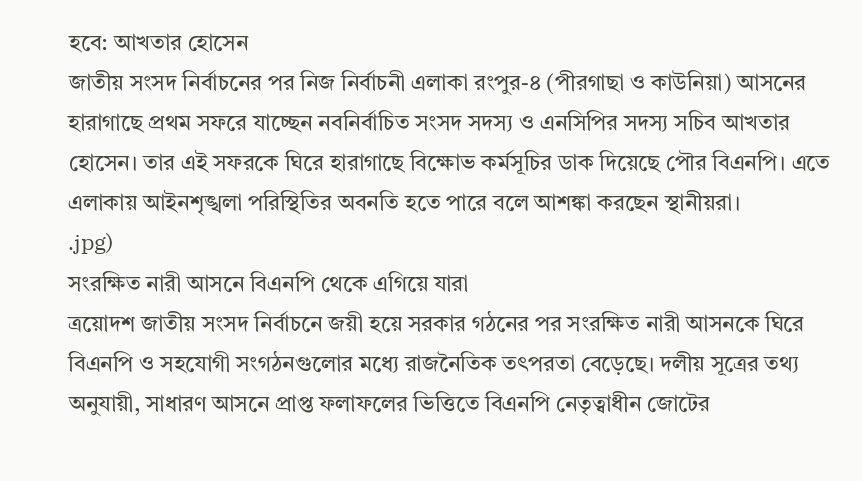হবে: আখতার হোসেন
জাতীয় সংসদ নির্বাচনের পর নিজ নির্বাচনী এলাকা রংপুর-৪ (পীরগাছা ও কাউনিয়া) আসনের হারাগাছে প্রথম সফরে যাচ্ছেন নবনির্বাচিত সংসদ সদস্য ও এনসিপির সদস্য সচিব আখতার হোসেন। তার এই সফরকে ঘিরে হারাগাছে বিক্ষোভ কর্মসূচির ডাক দিয়েছে পৌর বিএনপি। এতে এলাকায় আইনশৃঙ্খলা পরিস্থিতির অবনতি হতে পারে বলে আশঙ্কা করছেন স্থানীয়রা।
.jpg)
সংরক্ষিত নারী আসনে বিএনপি থেকে এগিয়ে যারা
ত্রয়োদশ জাতীয় সংসদ নির্বাচনে জয়ী হয়ে সরকার গঠনের পর সংরক্ষিত নারী আসনকে ঘিরে বিএনপি ও সহযোগী সংগঠনগুলোর মধ্যে রাজনৈতিক তৎপরতা বেড়েছে। দলীয় সূত্রের তথ্য অনুযায়ী, সাধারণ আসনে প্রাপ্ত ফলাফলের ভিত্তিতে বিএনপি নেতৃত্বাধীন জোটের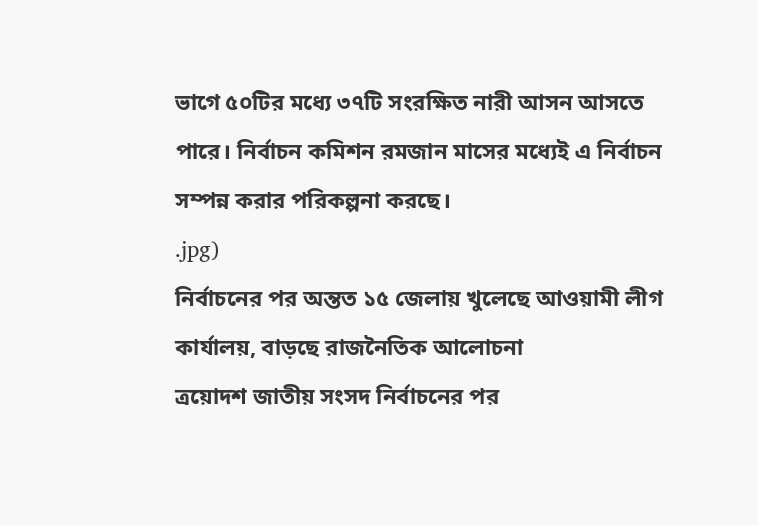ভাগে ৫০টির মধ্যে ৩৭টি সংরক্ষিত নারী আসন আসতে পারে। নির্বাচন কমিশন রমজান মাসের মধ্যেই এ নির্বাচন সম্পন্ন করার পরিকল্পনা করছে।
.jpg)
নির্বাচনের পর অন্তত ১৫ জেলায় খুলেছে আওয়ামী লীগ কার্যালয়, বাড়ছে রাজনৈতিক আলোচনা
ত্রয়োদশ জাতীয় সংসদ নির্বাচনের পর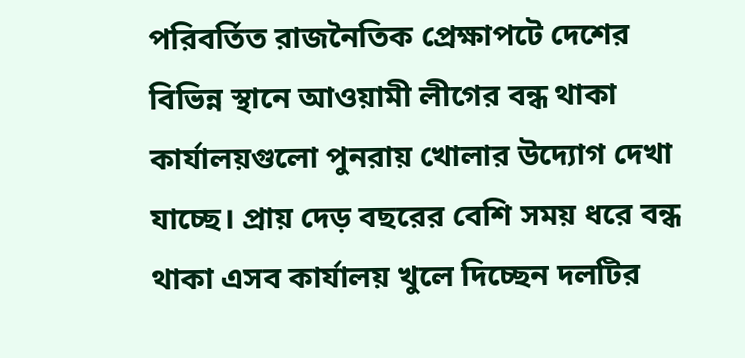পরিবর্তিত রাজনৈতিক প্রেক্ষাপটে দেশের বিভিন্ন স্থানে আওয়ামী লীগের বন্ধ থাকা কার্যালয়গুলো পুনরায় খোলার উদ্যোগ দেখা যাচ্ছে। প্রায় দেড় বছরের বেশি সময় ধরে বন্ধ থাকা এসব কার্যালয় খুলে দিচ্ছেন দলটির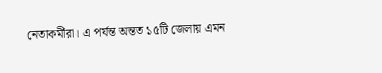নেতাকর্মীরা। এ পর্যন্ত অন্তত ১৫টি জেলায় এমন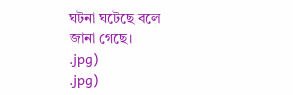ঘটনা ঘটেছে বলে জানা গেছে।
.jpg)
.jpg)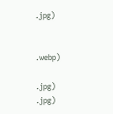.jpg)


.webp)

.jpg)
.jpg)